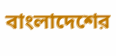বাংলাদেশের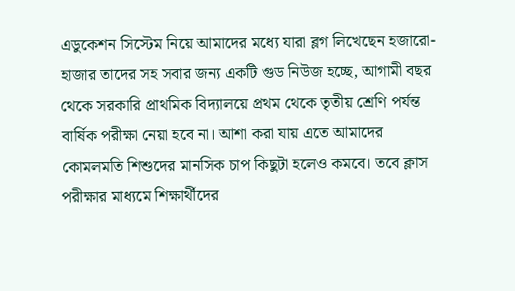এডুকেশন সিস্টেম নিয়ে আমাদের মধ্যে যারা ব্লগ লিখেছেন হজারো-হাজার তাদের সহ সবার জন্য একটি গুড নিউজ হচ্ছে, আগামী বছর থেকে সরকারি প্রাথমিক বিদ্যালয়ে প্রথম থেকে তৃতীয় শ্রেণি পর্যন্ত বার্ষিক পরীক্ষা নেয়া হবে না। আশা করা যায় এতে আমাদের কোমলমতি শিশুদের মানসিক চাপ কিছুটা হলেও কমবে। তবে ক্লাস পরীক্ষার মাধ্যমে শিক্ষার্থীদের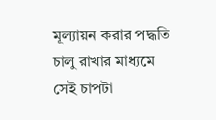মূল্যায়ন করার পদ্ধতি চালু রাখার মাধ্যমে সেই চাপটা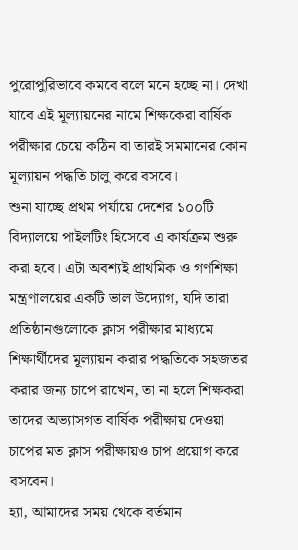পুরোপুরিভাবে কমবে বলে মনে হচ্ছে না। দেখা যাবে এই মূল্যায়নের নামে শিক্ষকেরা বার্ষিক পরীক্ষার চেয়ে কঠিন বা তারই সমমানের কোন মূল্যায়ন পদ্ধতি চালু করে বসবে।
শুনা যাচ্ছে প্রথম পর্যায়ে দেশের ১০০টি বিদ্যালয়ে পাইলটিং হিসেবে এ কার্যক্রম শুরু করা হবে। এটা অবশ্যই প্রাথমিক ও গণশিক্ষা মন্ত্রণালয়ের একটি ভাল উদ্যোগ, যদি তারা প্রতিষ্ঠানগুলোকে ক্লাস পরীক্ষার মাধ্যমে শিক্ষার্থীদের মূল্যায়ন করার পদ্ধতিকে সহজতর করার জন্য চাপে রাখেন, তা না হলে শিক্ষকরা তাদের অভ্যাসগত বার্ষিক পরীক্ষায় দেওয়া চাপের মত ক্লাস পরীক্ষায়ও চাপ প্রয়োগ করে বসবেন।
হ্যা, আমাদের সময় থেকে বর্তমান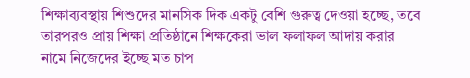শিক্ষাব্যবস্থায় শিশুদের মানসিক দিক একটু বেশি গুরুত্ব দেওয়া হচ্ছে, তবে তারপরও প্রায় শিক্ষা প্রতিষ্ঠানে শিক্ষকেরা ভাল ফলাফল আদায় করার নামে নিজেদের ইচ্ছে মত চাপ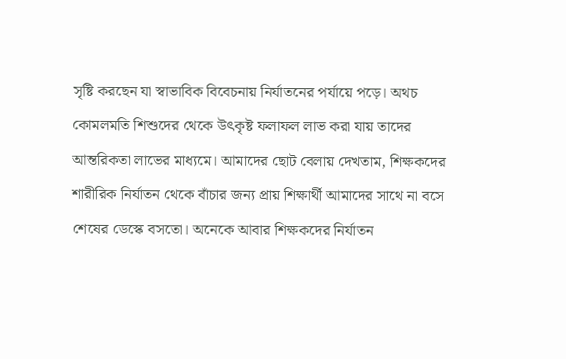সৃষ্টি করছেন যা স্বাভাবিক বিবেচনায় নির্যাতনের পর্যায়ে পড়ে। অথচ কোমলমতি শিশুদের থেকে উৎকৃষ্ট ফলাফল লাভ করা যায় তাদের আন্তরিকতা লাভের মাধ্যমে। আমাদের ছোট বেলায় দেখতাম, শিক্ষকদের শারীরিক নির্যাতন থেকে বাঁচার জন্য প্রায় শিক্ষার্থী আমাদের সাথে না বসে শেষের ডেস্কে বসতো। অনেকে আবার শিক্ষকদের নির্যাতন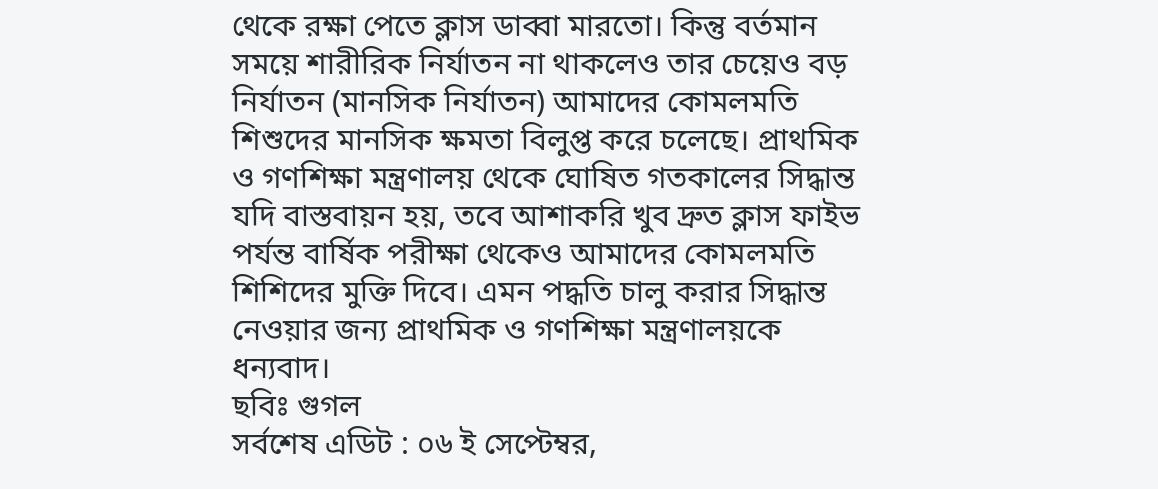থেকে রক্ষা পেতে ক্লাস ডাব্বা মারতো। কিন্তু বর্তমান সময়ে শারীরিক নির্যাতন না থাকলেও তার চেয়েও বড় নির্যাতন (মানসিক নির্যাতন) আমাদের কোমলমতি শিশুদের মানসিক ক্ষমতা বিলুপ্ত করে চলেছে। প্রাথমিক ও গণশিক্ষা মন্ত্রণালয় থেকে ঘোষিত গতকালের সিদ্ধান্ত যদি বাস্তবায়ন হয়, তবে আশাকরি খুব দ্রুত ক্লাস ফাইভ পর্যন্ত বার্ষিক পরীক্ষা থেকেও আমাদের কোমলমতি শিশিদের মুক্তি দিবে। এমন পদ্ধতি চালু করার সিদ্ধান্ত নেওয়ার জন্য প্রাথমিক ও গণশিক্ষা মন্ত্রণালয়কে ধন্যবাদ।
ছবিঃ গুগল
সর্বশেষ এডিট : ০৬ ই সেপ্টেম্বর,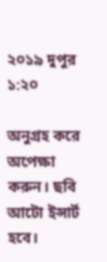২০১৯ দুপুর ১:২০

অনুগ্রহ করে অপেক্ষা করুন। ছবি আটো ইন্সার্ট হবে।